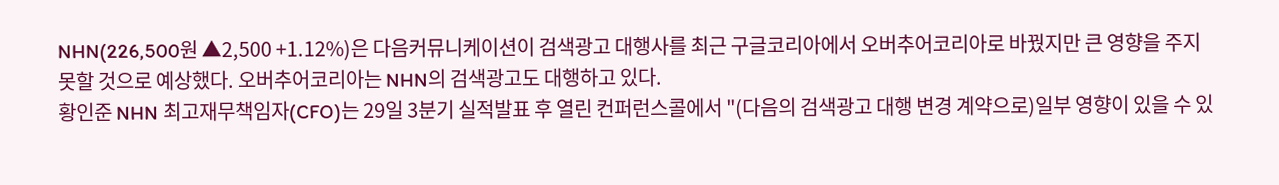NHN(226,500원 ▲2,500 +1.12%)은 다음커뮤니케이션이 검색광고 대행사를 최근 구글코리아에서 오버추어코리아로 바꿨지만 큰 영향을 주지 못할 것으로 예상했다. 오버추어코리아는 NHN의 검색광고도 대행하고 있다.
황인준 NHN 최고재무책임자(CFO)는 29일 3분기 실적발표 후 열린 컨퍼런스콜에서 "(다음의 검색광고 대행 변경 계약으로)일부 영향이 있을 수 있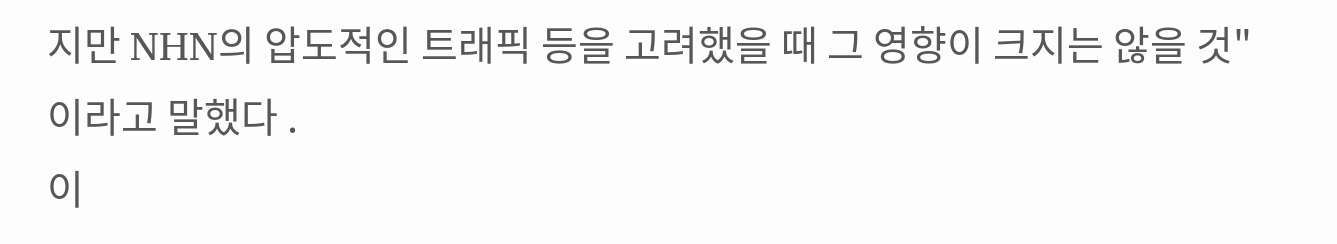지만 NHN의 압도적인 트래픽 등을 고려했을 때 그 영향이 크지는 않을 것"이라고 말했다 .
이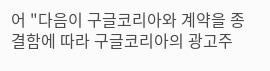어 "다음이 구글코리아와 계약을 종결함에 따라 구글코리아의 광고주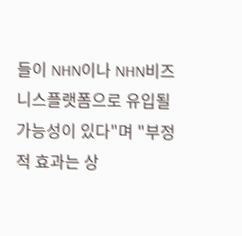들이 NHN이나 NHN비즈니스플랫폼으로 유입될 가능성이 있다"며 "부정적 효과는 상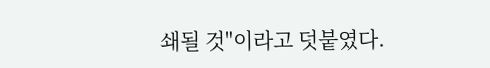쇄될 것"이라고 덧붙였다.